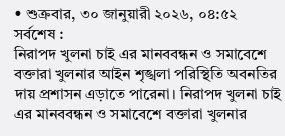• শুক্রবার, ৩০ জানুয়ারী ২০২৬, ০৪:৫২
সর্বশেষ :
নিরাপদ খুলনা চাই এর মানববন্ধন ও সমাবেশে বক্তারা খুলনার আইন শৃঙ্খলা পরিস্থিতি অবনতির দায় প্রশাসন এড়াতে পারেনা। নিরাপদ খুলনা চাই এর মানববন্ধন ও সমাবেশে বক্তারা খুলনার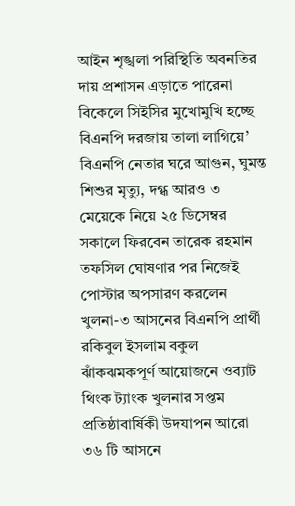আইন শৃঙ্খলা পরিস্থিতি অবনতির দায় প্রশাসন এড়াতে পারেনা বিকেলে সিইসির মুখোমুখি হচ্ছে বিএনপি দরজায় তালা লাগিয়ে’ বিএনপি নেতার ঘরে আগুন, ঘুমন্ত শিশুর মৃত্যু, দগ্ধ আরও ৩ মেয়েকে নিয়ে ২৫ ডিসেম্বর সকালে ফিরবেন তারেক রহমান তফসিল ঘোষণার পর নিজেই পোস্টার অপসারণ করলেন খুলনা-৩ আসনের বিএনপি প্রার্থী রকিবুল ইসলাম বকুল ঝাঁকঝমকপূর্ণ আয়োজনে ওব্যাট থিংক ট্যাংক খুলনার সপ্তম প্রতিষ্ঠাবার্ষিকী উদযাপন আরো ৩৬ টি আসনে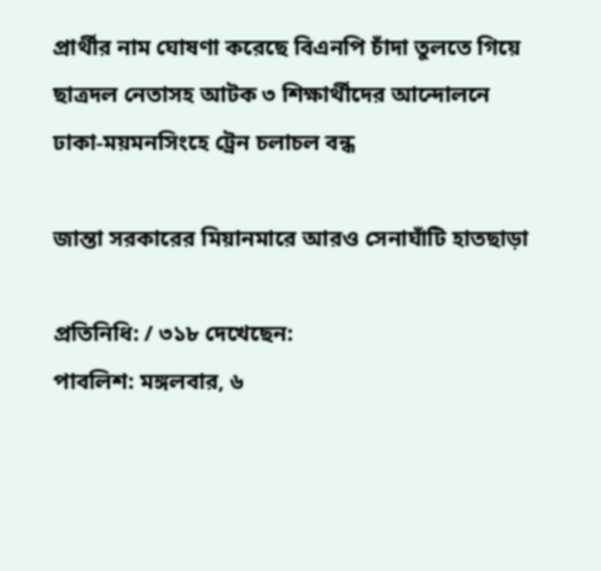প্রার্থীর নাম ঘোষণা করেছে বিএনপি চাঁদা তুলতে গিয়ে ছাত্রদল নেতাসহ আটক ৩ শিক্ষার্থীদের আন্দোলনে ঢাকা-ময়মনসিংহে ট্রেন চলাচল বন্ধ

জান্তা সরকারের মিয়ানমারে আরও সেনাঘাঁটি হাতছাড়া

প্রতিনিধি: / ৩১৮ দেখেছেন:
পাবলিশ: মঙ্গলবার, ৬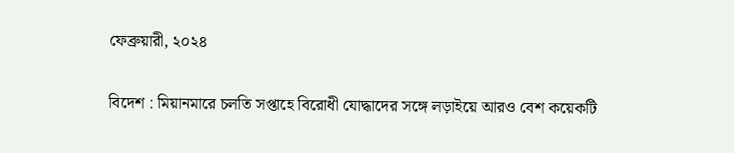ফেব্রুয়ারী, ২০২৪

বিদেশ : মিয়ানমারে চলতি সপ্তাহে বিরোধী যোদ্ধাদের সঙ্গে লড়াইয়ে আরও বেশ কয়েকটি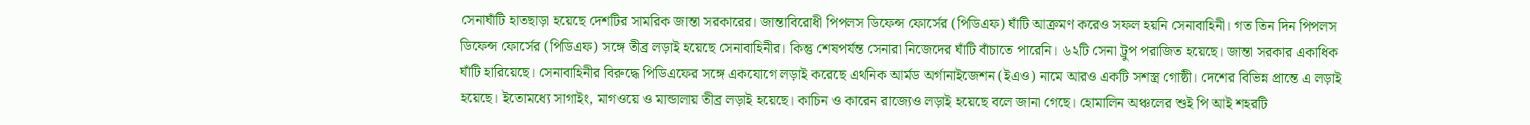সেনাঘাঁটি হাতছাড়া হয়েছে দেশটির সামরিক জান্তা সরকারের। জান্তাবিরোধী পিপলস ডিফেন্স ফোর্সের (পিডিএফ) ঘাঁটি আক্রমণ করেও সফল হয়নি সেনাবাহিনী। গত তিন দিন পিপলস ডিফেন্স ফোর্সের (পিডিএফ) সঙ্গে তীব্র লড়াই হয়েছে সেনাবাহিনীর। কিন্তু শেষপর্যন্ত সেনারা নিজেদের ঘাঁটি বাঁচাতে পারেনি। ৬২টি সেনা ট্রুপ পরাজিত হয়েছে। জান্তা সরকার একাধিক ঘাঁটি হারিয়েছে। সেনাবাহিনীর বিরুদ্ধে পিডিএফের সঙ্গে একযোগে লড়াই করেছে এথনিক আর্মড অর্গানাইজেশন (ইএও) নামে আরও একটি সশস্ত্র গোষ্ঠী। দেশের বিভিন্ন প্রান্তে এ লড়াই হয়েছে। ইতোমধ্যে সাগাইং, মাগওয়ে ও মান্ডালায় তীব্র লড়াই হয়েছে। কাচিন ও কারেন রাজ্যেও লড়াই হয়েছে বলে জানা গেছে। হোমালিন অঞ্চলের শুই পি আই শহরটি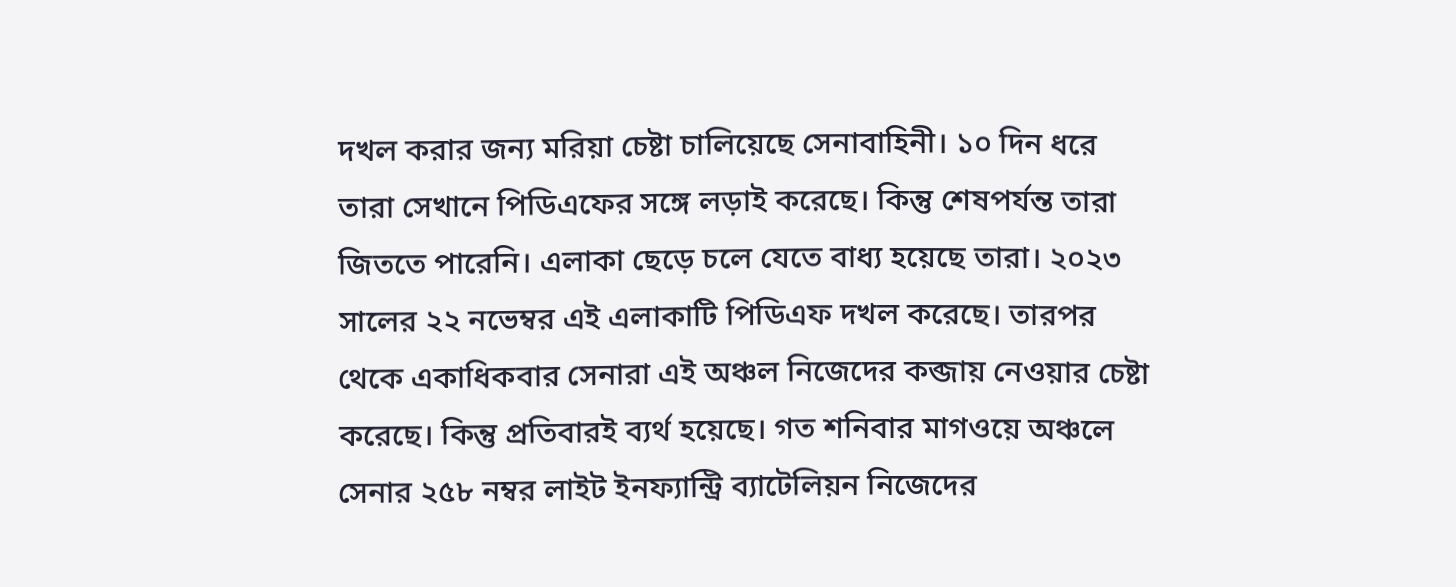দখল করার জন্য মরিয়া চেষ্টা চালিয়েছে সেনাবাহিনী। ১০ দিন ধরে তারা সেখানে পিডিএফের সঙ্গে লড়াই করেছে। কিন্তু শেষপর্যন্ত তারা জিততে পারেনি। এলাকা ছেড়ে চলে যেতে বাধ্য হয়েছে তারা। ২০২৩ সালের ২২ নভেম্বর এই এলাকাটি পিডিএফ দখল করেছে। তারপর থেকে একাধিকবার সেনারা এই অঞ্চল নিজেদের কব্জায় নেওয়ার চেষ্টা করেছে। কিন্তু প্রতিবারই ব্যর্থ হয়েছে। গত শনিবার মাগওয়ে অঞ্চলে সেনার ২৫৮ নম্বর লাইট ইনফ্যান্ট্রি ব্যাটেলিয়ন নিজেদের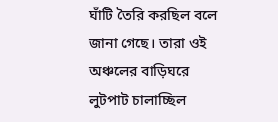ঘাঁটি তৈরি করছিল বলে জানা গেছে। তারা ওই অঞ্চলের বাড়িঘরে লুটপাট চালাচ্ছিল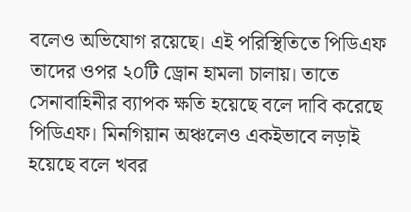বলেও অভিযোগ রয়েছে। এই পরিস্থিতিতে পিডিএফ তাদের ওপর ২০টি ড্রোন হামলা চালায়। তাতে সেনাবাহিনীর ব্যাপক ক্ষতি হয়েছে বলে দাবি করেছে পিডিএফ। মিনগিয়ান অঞ্চলেও একইভাবে লড়াই হয়েছে বলে খবর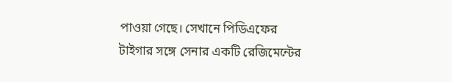পাওয়া গেছে। সেখানে পিডিএফের টাইগার সঙ্গে সেনার একটি রেজিমেন্টের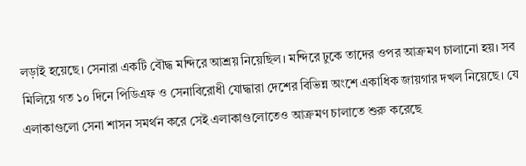লড়াই হয়েছে। সেনারা একটি বৌদ্ধ মন্দিরে আশ্রয় নিয়েছিল। মন্দিরে ঢুকে তাদের ওপর আক্রমণ চালানো হয়। সব মিলিয়ে গত ১০ দিনে পিডিএফ ও সেনাবিরোধী যোদ্ধারা দেশের বিভিন্ন অংশে একাধিক জায়গার দখল নিয়েছে। যে এলাকাগুলো সেনা শাসন সমর্থন করে সেই এলাকাগুলোতেও আক্রমণ চালাতে শুরু করেছে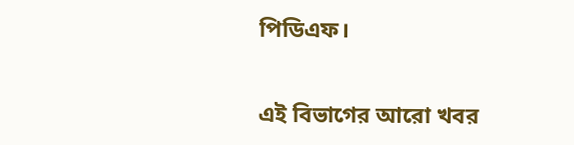পিডিএফ।


এই বিভাগের আরো খবর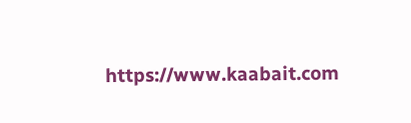https://www.kaabait.com